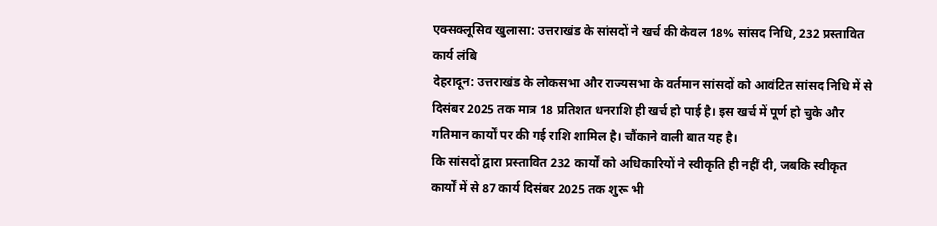एक्सक्लूसिव खुलासा: उत्तराखंड के सांसदों ने खर्च की केवल 18% सांसद निधि, 232 प्रस्तावित कार्य लंबि
देहरादून: उत्तराखंड के लोकसभा और राज्यसभा के वर्तमान सांसदों को आवंटित सांसद निधि में से दिसंबर 2025 तक मात्र 18 प्रतिशत धनराशि ही खर्च हो पाई है। इस खर्च में पूर्ण हो चुके और गतिमान कार्यों पर की गई राशि शामिल है। चौंकाने वाली बात यह है।
कि सांसदों द्वारा प्रस्तावित 232 कार्यों को अधिकारियों ने स्वीकृति ही नहीं दी, जबकि स्वीकृत कार्यों में से 87 कार्य दिसंबर 2025 तक शुरू भी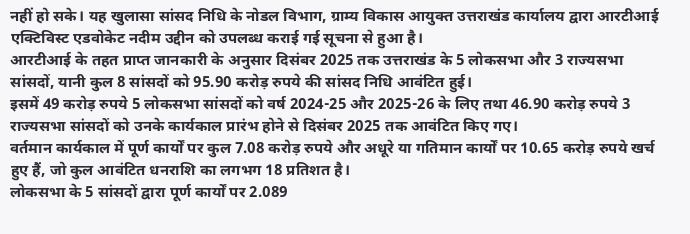नहीं हो सके। यह खुलासा सांसद निधि के नोडल विभाग, ग्राम्य विकास आयुक्त उत्तराखंड कार्यालय द्वारा आरटीआई एक्टिविस्ट एडवोकेट नदीम उद्दीन को उपलब्ध कराई गई सूचना से हुआ है।
आरटीआई के तहत प्राप्त जानकारी के अनुसार दिसंबर 2025 तक उत्तराखंड के 5 लोकसभा और 3 राज्यसभा सांसदों, यानी कुल 8 सांसदों को 95.90 करोड़ रुपये की सांसद निधि आवंटित हुई।
इसमें 49 करोड़ रुपये 5 लोकसभा सांसदों को वर्ष 2024-25 और 2025-26 के लिए तथा 46.90 करोड़ रुपये 3 राज्यसभा सांसदों को उनके कार्यकाल प्रारंभ होने से दिसंबर 2025 तक आवंटित किए गए।
वर्तमान कार्यकाल में पूर्ण कार्यों पर कुल 7.08 करोड़ रुपये और अधूरे या गतिमान कार्यों पर 10.65 करोड़ रुपये खर्च हुए हैं, जो कुल आवंटित धनराशि का लगभग 18 प्रतिशत है।
लोकसभा के 5 सांसदों द्वारा पूर्ण कार्यों पर 2.089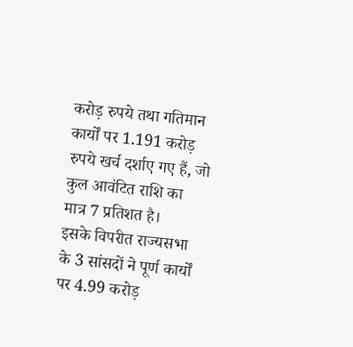करोड़ रुपये तथा गतिमान कार्यों पर 1.191 करोड़ रुपये खर्च दर्शाए गए हैं, जो कुल आवंटित राशि का मात्र 7 प्रतिशत है।
इसके विपरीत राज्यसभा के 3 सांसदों ने पूर्ण कार्यों पर 4.99 करोड़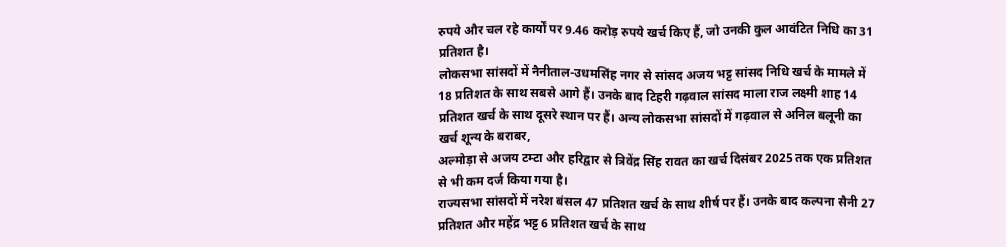रुपये और चल रहे कार्यों पर 9.46 करोड़ रुपये खर्च किए हैं, जो उनकी कुल आवंटित निधि का 31 प्रतिशत है।
लोकसभा सांसदों में नैनीताल-उधमसिंह नगर से सांसद अजय भट्ट सांसद निधि खर्च के मामले में 18 प्रतिशत के साथ सबसे आगे हैं। उनके बाद टिहरी गढ़वाल सांसद माला राज लक्ष्मी शाह 14 प्रतिशत खर्च के साथ दूसरे स्थान पर हैं। अन्य लोकसभा सांसदों में गढ़वाल से अनिल बलूनी का खर्च शून्य के बराबर,
अल्मोड़ा से अजय टम्टा और हरिद्वार से त्रिवेंद्र सिंह रावत का खर्च दिसंबर 2025 तक एक प्रतिशत से भी कम दर्ज किया गया है।
राज्यसभा सांसदों में नरेश बंसल 47 प्रतिशत खर्च के साथ शीर्ष पर हैं। उनके बाद कल्पना सैनी 27 प्रतिशत और महेंद्र भट्ट 6 प्रतिशत खर्च के साथ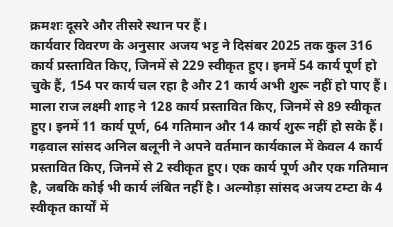क्रमशः दूसरे और तीसरे स्थान पर हैं।
कार्यवार विवरण के अनुसार अजय भट्ट ने दिसंबर 2025 तक कुल 316 कार्य प्रस्तावित किए, जिनमें से 229 स्वीकृत हुए। इनमें 54 कार्य पूर्ण हो चुके हैं, 154 पर कार्य चल रहा है और 21 कार्य अभी शुरू नहीं हो पाए हैं।
माला राज लक्ष्मी शाह ने 128 कार्य प्रस्तावित किए, जिनमें से 89 स्वीकृत हुए। इनमें 11 कार्य पूर्ण, 64 गतिमान और 14 कार्य शुरू नहीं हो सके हैं।
गढ़वाल सांसद अनिल बलूनी ने अपने वर्तमान कार्यकाल में केवल 4 कार्य प्रस्तावित किए, जिनमें से 2 स्वीकृत हुए। एक कार्य पूर्ण और एक गतिमान है, जबकि कोई भी कार्य लंबित नहीं है। अल्मोड़ा सांसद अजय टम्टा के 4 स्वीकृत कार्यों में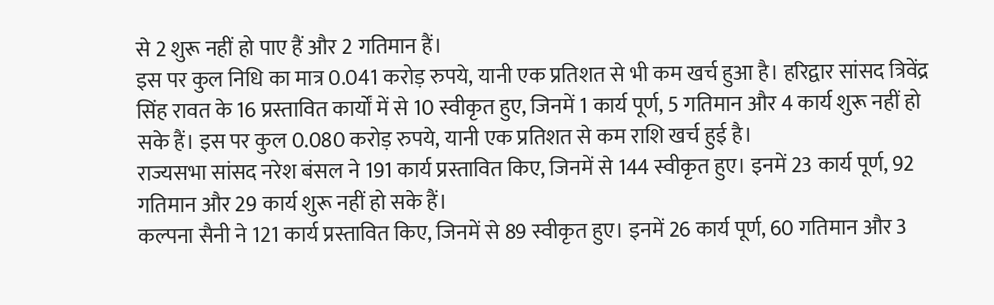से 2 शुरू नहीं हो पाए हैं और 2 गतिमान हैं।
इस पर कुल निधि का मात्र 0.041 करोड़ रुपये, यानी एक प्रतिशत से भी कम खर्च हुआ है। हरिद्वार सांसद त्रिवेंद्र सिंह रावत के 16 प्रस्तावित कार्यों में से 10 स्वीकृत हुए, जिनमें 1 कार्य पूर्ण, 5 गतिमान और 4 कार्य शुरू नहीं हो सके हैं। इस पर कुल 0.080 करोड़ रुपये, यानी एक प्रतिशत से कम राशि खर्च हुई है।
राज्यसभा सांसद नरेश बंसल ने 191 कार्य प्रस्तावित किए, जिनमें से 144 स्वीकृत हुए। इनमें 23 कार्य पूर्ण, 92 गतिमान और 29 कार्य शुरू नहीं हो सके हैं।
कल्पना सैनी ने 121 कार्य प्रस्तावित किए, जिनमें से 89 स्वीकृत हुए। इनमें 26 कार्य पूर्ण, 60 गतिमान और 3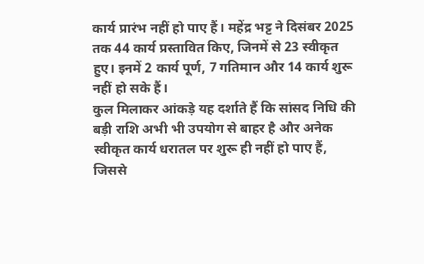कार्य प्रारंभ नहीं हो पाए हैं। महेंद्र भट्ट ने दिसंबर 2025 तक 44 कार्य प्रस्तावित किए, जिनमें से 23 स्वीकृत हुए। इनमें 2 कार्य पूर्ण, 7 गतिमान और 14 कार्य शुरू नहीं हो सके हैं।
कुल मिलाकर आंकड़े यह दर्शाते हैं कि सांसद निधि की बड़ी राशि अभी भी उपयोग से बाहर है और अनेक स्वीकृत कार्य धरातल पर शुरू ही नहीं हो पाए हैं, जिससे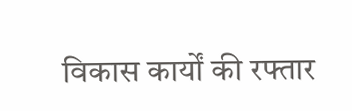विकास कार्यों की रफ्तार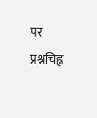पर प्रश्नचिह्न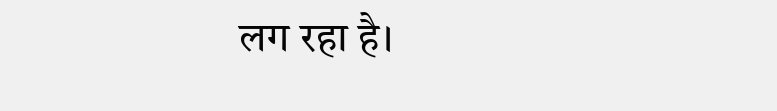लग रहा है।